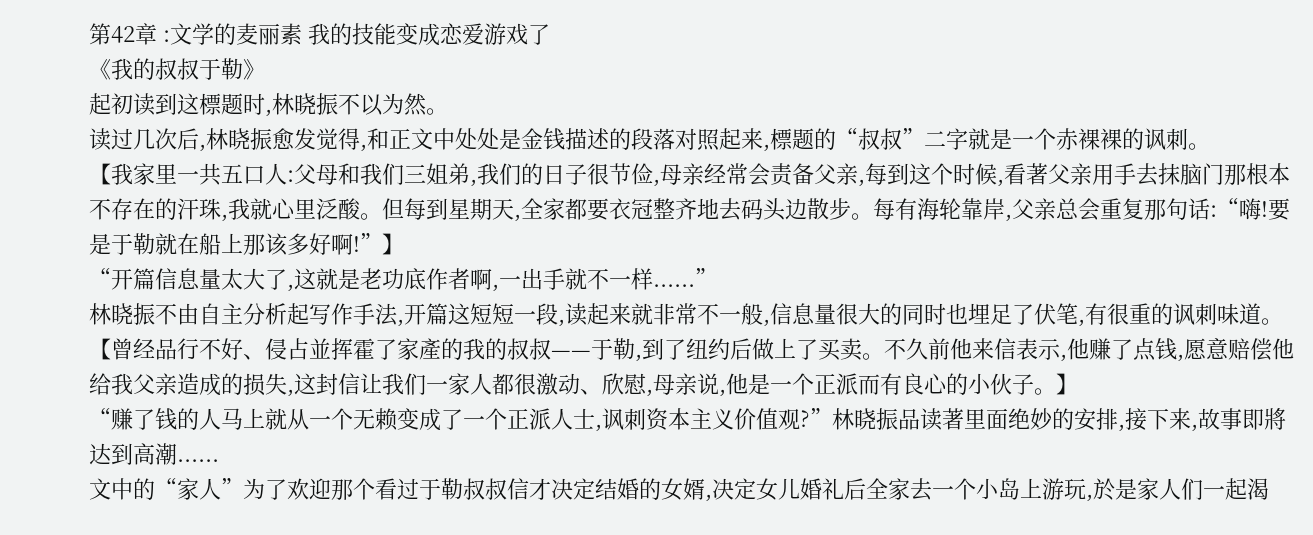第42章 :文学的麦丽素 我的技能变成恋爱游戏了
《我的叔叔于勒》
起初读到这標题时,林晓振不以为然。
读过几次后,林晓振愈发觉得,和正文中处处是金钱描述的段落对照起来,標题的“叔叔”二字就是一个赤裸裸的讽刺。
【我家里一共五口人:父母和我们三姐弟,我们的日子很节俭,母亲经常会责备父亲,每到这个时候,看著父亲用手去抹脑门那根本不存在的汗珠,我就心里泛酸。但每到星期天,全家都要衣冠整齐地去码头边散步。每有海轮靠岸,父亲总会重复那句话:“嗨!要是于勒就在船上那该多好啊!”】
“开篇信息量太大了,这就是老功底作者啊,一出手就不一样......”
林晓振不由自主分析起写作手法,开篇这短短一段,读起来就非常不一般,信息量很大的同时也埋足了伏笔,有很重的讽刺味道。
【曾经品行不好、侵占並挥霍了家產的我的叔叔——于勒,到了纽约后做上了买卖。不久前他来信表示,他赚了点钱,愿意赔偿他给我父亲造成的损失,这封信让我们一家人都很激动、欣慰,母亲说,他是一个正派而有良心的小伙子。】
“赚了钱的人马上就从一个无赖变成了一个正派人士,讽刺资本主义价值观?”林晓振品读著里面绝妙的安排,接下来,故事即將达到高潮......
文中的“家人”为了欢迎那个看过于勒叔叔信才决定结婚的女婿,决定女儿婚礼后全家去一个小岛上游玩,於是家人们一起渴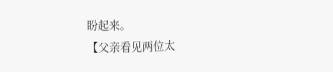盼起来。
【父亲看见两位太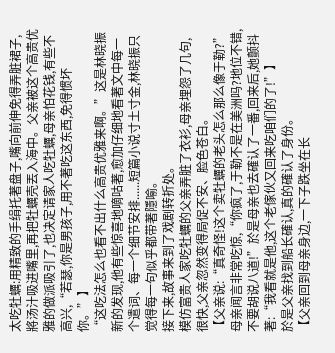太吃牡蠣:用精致的手绢托著盘子,嘴向前伸免得弄脏裙子,將汤汁吸进嘴里,再把牡蠣壳丟入海中。父亲被这个高贵优雅的做派吸引了,也决定请家人吃牡蠣,母亲怕花钱,有些不高兴,“若瑟,你是男孩子,用不著吃这东西,免得惯坏你。”】
“这吃法怎么也看不出什么高贵优雅来啊。”这是林晓振新的发现,他有些惊喜地嘀咕著,愈加仔细地看著文中每一个遣词、每一个细节安排......短篇小说寸土寸金,林晓振只觉得每一句似乎都带著隱喻。
接下来,故事来到了戏剧转折处。
模仿富贵人家吃牡蠣的父亲弄脏了衣衫,母亲埋怨了几句,很快,父亲忽然变得局促不安、脸色苍白。
【父亲说:“真奇怪!这个卖牡蠣的老头怎么那么像于勒?”母亲闻言非常吃惊,“你疯了,于勒不是在美洲吗?地位不错,不要胡说八道!”於是母亲也去確认了一番,回来后,她颤抖著:“我看就是他,这个老傢伙又回来吃咱们的了!”】
於是父亲找到船长確认,真的確认了身份。
【父亲回到母亲身边,一下子跌坐在长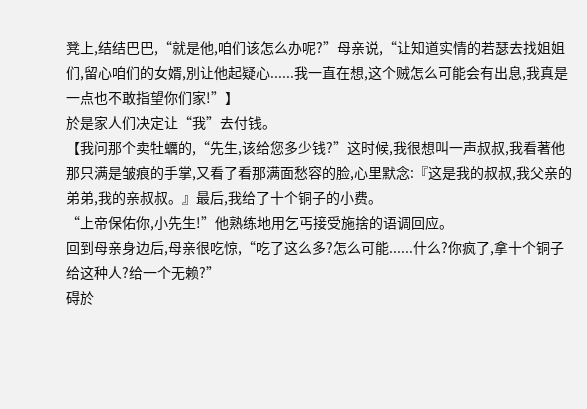凳上,结结巴巴,“就是他,咱们该怎么办呢?”母亲说,“让知道实情的若瑟去找姐姐们,留心咱们的女婿,別让他起疑心......我一直在想,这个贼怎么可能会有出息,我真是一点也不敢指望你们家!”】
於是家人们决定让“我”去付钱。
【我问那个卖牡蠣的,“先生,该给您多少钱?”这时候,我很想叫一声叔叔,我看著他那只满是皱痕的手掌,又看了看那满面愁容的脸,心里默念:『这是我的叔叔,我父亲的弟弟,我的亲叔叔。』最后,我给了十个铜子的小费。
“上帝保佑你,小先生!”他熟练地用乞丐接受施捨的语调回应。
回到母亲身边后,母亲很吃惊,“吃了这么多?怎么可能......什么?你疯了,拿十个铜子给这种人?给一个无赖?”
碍於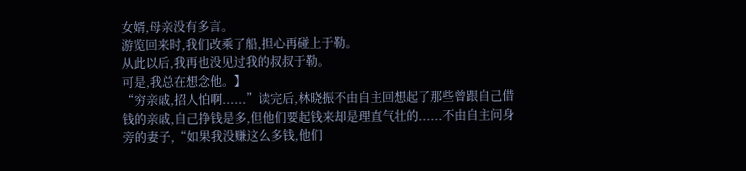女婿,母亲没有多言。
游览回来时,我们改乘了船,担心再碰上于勒。
从此以后,我再也没见过我的叔叔于勒。
可是,我总在想念他。】
“穷亲戚,招人怕啊......”读完后,林晓振不由自主回想起了那些曾跟自己借钱的亲戚,自己挣钱是多,但他们要起钱来却是理直气壮的......不由自主问身旁的妻子,“如果我没赚这么多钱,他们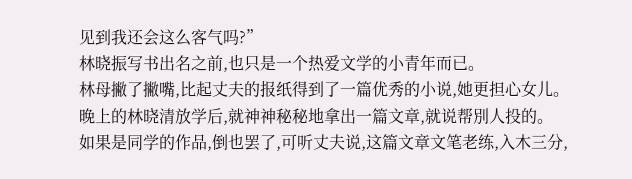见到我还会这么客气吗?”
林晓振写书出名之前,也只是一个热爱文学的小青年而已。
林母撇了撇嘴,比起丈夫的报纸得到了一篇优秀的小说,她更担心女儿。
晚上的林晓清放学后,就神神秘秘地拿出一篇文章,就说帮別人投的。
如果是同学的作品,倒也罢了,可听丈夫说,这篇文章文笔老练,入木三分,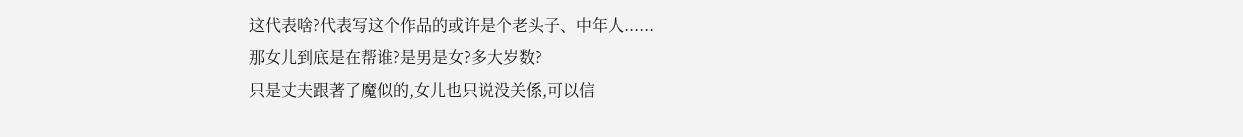这代表啥?代表写这个作品的或许是个老头子、中年人......
那女儿到底是在帮谁?是男是女?多大岁数?
只是丈夫跟著了魔似的,女儿也只说没关係,可以信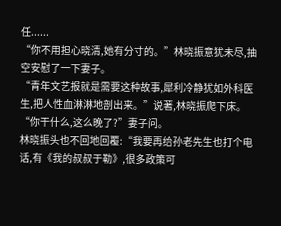任......
“你不用担心晓清,她有分寸的。”林晓振意犹未尽,抽空安慰了一下妻子。
“青年文艺报就是需要这种故事,犀利冷静犹如外科医生,把人性血淋淋地剖出来。”说著,林晓振爬下床。
“你干什么,这么晚了?”妻子问。
林晓振头也不回地回覆:“我要再给孙老先生也打个电话,有《我的叔叔于勒》,很多政策可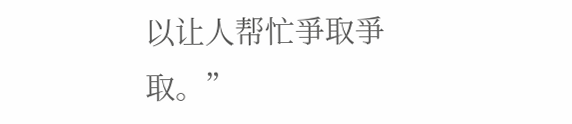以让人帮忙爭取爭取。”